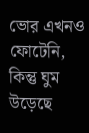ভোর এখনও ফোটেনি, কিন্তু ঘুম উড়েছে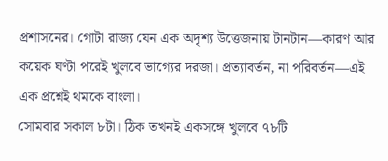প্রশাসনের। গোটা রাজ্য যেন এক অদৃশ্য উত্তেজনায় টানটান—কারণ আর কয়েক ঘণ্টা পরেই খুলবে ভাগ্যের দরজা। প্রত্যাবর্তন, না পরিবর্তন—এই এক প্রশ্নেই থমকে বাংলা।
সোমবার সকাল ৮টা। ঠিক তখনই একসঙ্গে খুলবে ৭৮টি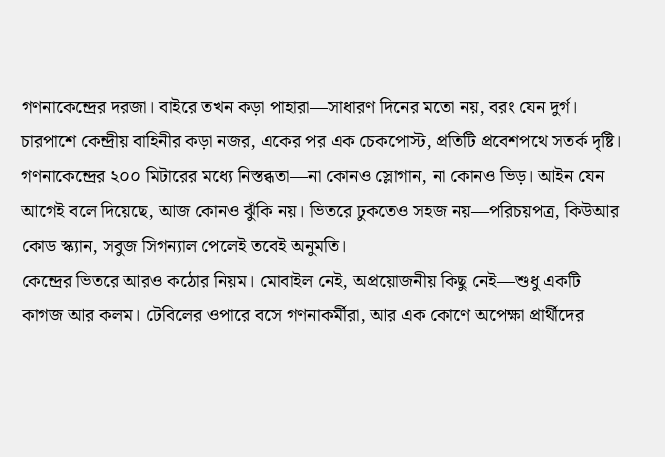গণনাকেন্দ্রের দরজা। বাইরে তখন কড়া পাহারা—সাধারণ দিনের মতো নয়, বরং যেন দুর্গ। চারপাশে কেন্দ্রীয় বাহিনীর কড়া নজর, একের পর এক চেকপোস্ট, প্রতিটি প্রবেশপথে সতর্ক দৃষ্টি।
গণনাকেন্দ্রের ২০০ মিটারের মধ্যে নিস্তব্ধতা—না কোনও স্লোগান, না কোনও ভিড়। আইন যেন আগেই বলে দিয়েছে, আজ কোনও ঝুঁকি নয়। ভিতরে ঢুকতেও সহজ নয়—পরিচয়পত্র, কিউআর কোড স্ক্যান, সবুজ সিগন্যাল পেলেই তবেই অনুমতি।
কেন্দ্রের ভিতরে আরও কঠোর নিয়ম। মোবাইল নেই, অপ্রয়োজনীয় কিছু নেই—শুধু একটি কাগজ আর কলম। টেবিলের ওপারে বসে গণনাকর্মীরা, আর এক কোণে অপেক্ষা প্রার্থীদের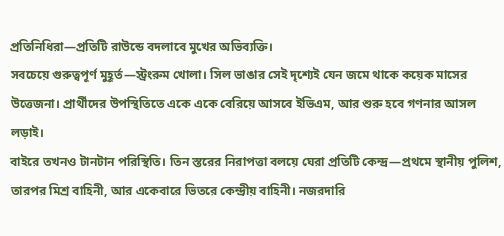প্রতিনিধিরা—প্রতিটি রাউন্ডে বদলাবে মুখের অভিব্যক্তি।
সবচেয়ে গুরুত্বপূর্ণ মুহূর্ত—স্ট্রংরুম খোলা। সিল ভাঙার সেই দৃশ্যেই যেন জমে থাকে কয়েক মাসের উত্তেজনা। প্রার্থীদের উপস্থিতিতে একে একে বেরিয়ে আসবে ইভিএম, আর শুরু হবে গণনার আসল লড়াই।
বাইরে তখনও টানটান পরিস্থিতি। তিন স্তরের নিরাপত্তা বলয়ে ঘেরা প্রতিটি কেন্দ্র—প্রথমে স্থানীয় পুলিশ, তারপর মিশ্র বাহিনী, আর একেবারে ভিতরে কেন্দ্রীয় বাহিনী। নজরদারি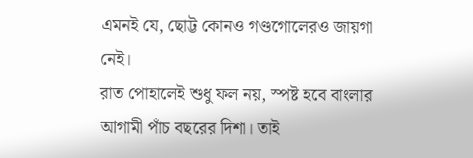এমনই যে, ছোট্ট কোনও গণ্ডগোলেরও জায়গা নেই।
রাত পোহালেই শুধু ফল নয়, স্পষ্ট হবে বাংলার আগামী পাঁচ বছরের দিশা। তাই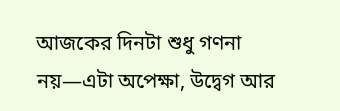আজকের দিনটা শুধু গণনা নয়—এটা অপেক্ষা, উদ্বেগ আর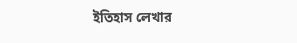ইতিহাস লেখার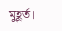মুহূর্ত।